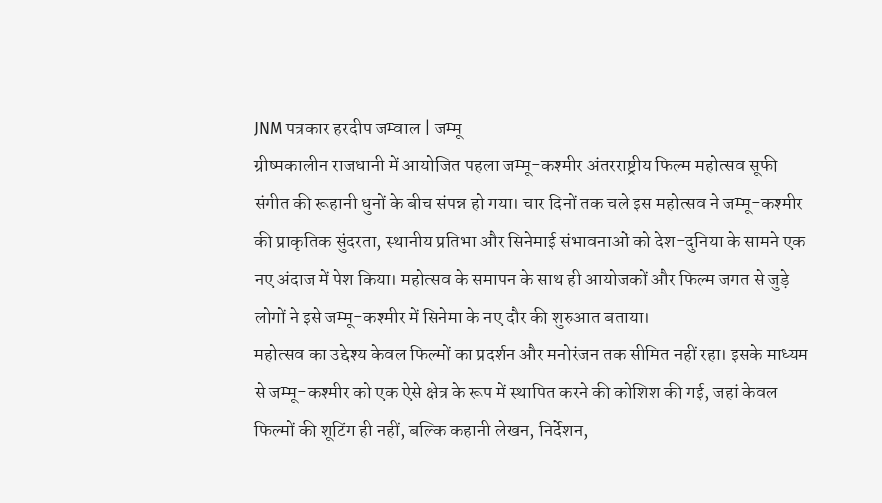JNM पत्रकार हरदीप जम्वाल | जम्मू
ग्रीष्मकालीन राजधानी में आयोजित पहला जम्मू-कश्मीर अंतरराष्ट्रीय फिल्म महोत्सव सूफी संगीत की रूहानी धुनों के बीच संपन्न हो गया। चार दिनों तक चले इस महोत्सव ने जम्मू-कश्मीर की प्राकृतिक सुंदरता, स्थानीय प्रतिभा और सिनेमाई संभावनाओं को देश-दुनिया के सामने एक नए अंदाज में पेश किया। महोत्सव के समापन के साथ ही आयोजकों और फिल्म जगत से जुड़े लोगों ने इसे जम्मू-कश्मीर में सिनेमा के नए दौर की शुरुआत बताया।
महोत्सव का उद्देश्य केवल फिल्मों का प्रदर्शन और मनोरंजन तक सीमित नहीं रहा। इसके माध्यम से जम्मू-कश्मीर को एक ऐसे क्षेत्र के रूप में स्थापित करने की कोशिश की गई, जहां केवल फिल्मों की शूटिंग ही नहीं, बल्कि कहानी लेखन, निर्देशन,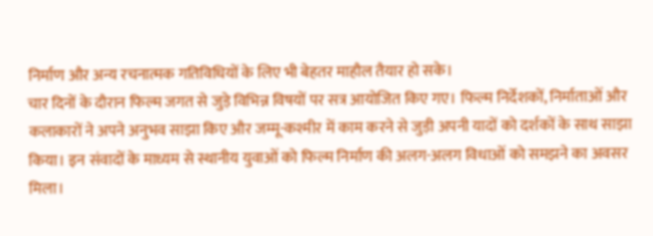निर्माण और अन्य रचनात्मक गतिविधियों के लिए भी बेहतर माहौल तैयार हो सके।
चार दिनों के दौरान फिल्म जगत से जुड़े विभिन्न विषयों पर सत्र आयोजित किए गए। फिल्म निर्देशकों, निर्माताओं और कलाकारों ने अपने अनुभव साझा किए और जम्मू-कश्मीर में काम करने से जुड़ी अपनी यादों को दर्शकों के साथ साझा किया। इन संवादों के माध्यम से स्थानीय युवाओं को फिल्म निर्माण की अलग-अलग विधाओं को समझने का अवसर मिला।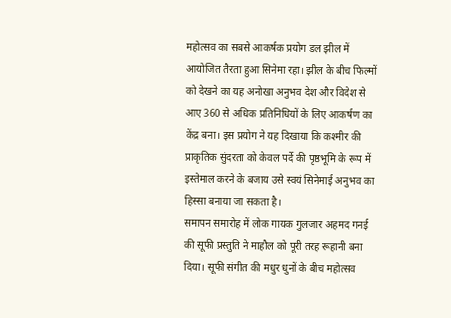महोत्सव का सबसे आकर्षक प्रयोग डल झील में आयोजित तैरता हुआ सिनेमा रहा। झील के बीच फिल्मों को देखने का यह अनोखा अनुभव देश और विदेश से आए 360 से अधिक प्रतिनिधियों के लिए आकर्षण का केंद्र बना। इस प्रयोग ने यह दिखाया कि कश्मीर की प्राकृतिक सुंदरता को केवल पर्दे की पृष्ठभूमि के रूप में इस्तेमाल करने के बजाय उसे स्वयं सिनेमाई अनुभव का हिस्सा बनाया जा सकता है।
समापन समारोह में लोक गायक गुलजार अहमद गनई की सूफी प्रस्तुति ने माहौल को पूरी तरह रूहानी बना दिया। सूफी संगीत की मधुर धुनों के बीच महोत्सव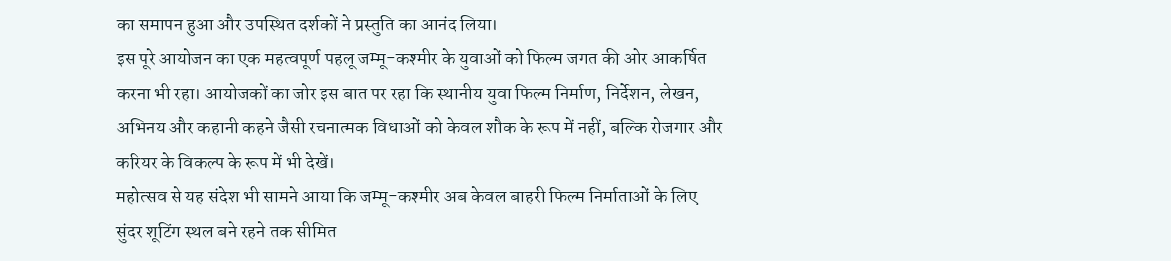का समापन हुआ और उपस्थित दर्शकों ने प्रस्तुति का आनंद लिया।
इस पूरे आयोजन का एक महत्वपूर्ण पहलू जम्मू-कश्मीर के युवाओं को फिल्म जगत की ओर आकर्षित करना भी रहा। आयोजकों का जोर इस बात पर रहा कि स्थानीय युवा फिल्म निर्माण, निर्देशन, लेखन, अभिनय और कहानी कहने जैसी रचनात्मक विधाओं को केवल शौक के रूप में नहीं, बल्कि रोजगार और करियर के विकल्प के रूप में भी देखें।
महोत्सव से यह संदेश भी सामने आया कि जम्मू-कश्मीर अब केवल बाहरी फिल्म निर्माताओं के लिए सुंदर शूटिंग स्थल बने रहने तक सीमित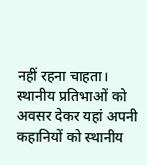नहीं रहना चाहता। स्थानीय प्रतिभाओं को अवसर देकर यहां अपनी कहानियों को स्थानीय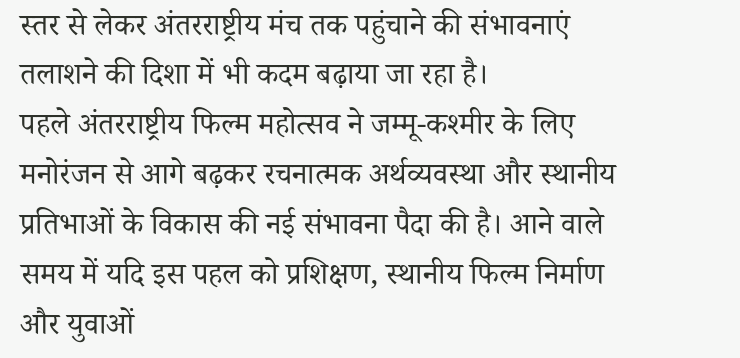स्तर से लेकर अंतरराष्ट्रीय मंच तक पहुंचाने की संभावनाएं तलाशने की दिशा में भी कदम बढ़ाया जा रहा है।
पहले अंतरराष्ट्रीय फिल्म महोत्सव ने जम्मू-कश्मीर के लिए मनोरंजन से आगे बढ़कर रचनात्मक अर्थव्यवस्था और स्थानीय प्रतिभाओं के विकास की नई संभावना पैदा की है। आने वाले समय में यदि इस पहल को प्रशिक्षण, स्थानीय फिल्म निर्माण और युवाओं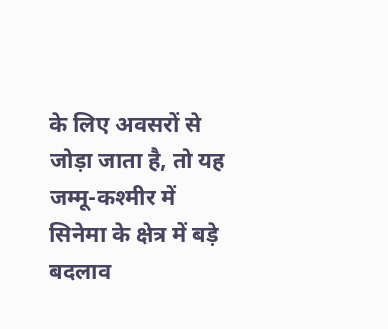के लिए अवसरों से जोड़ा जाता है, तो यह जम्मू-कश्मीर में सिनेमा के क्षेत्र में बड़े बदलाव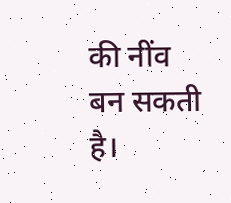की नींव बन सकती है।